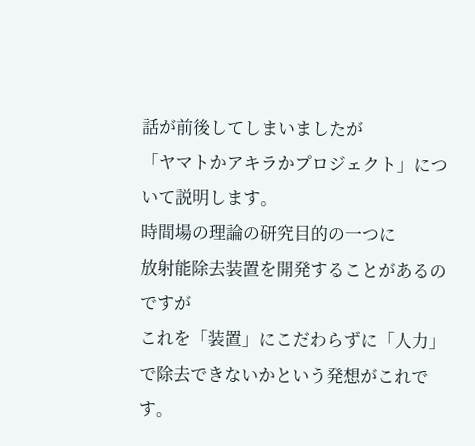話が前後してしまいましたが
「ヤマトかアキラかプロジェクト」について説明します。
時間場の理論の研究目的の一つに
放射能除去装置を開発することがあるのですが
これを「装置」にこだわらずに「人力」で除去できないかという発想がこれです。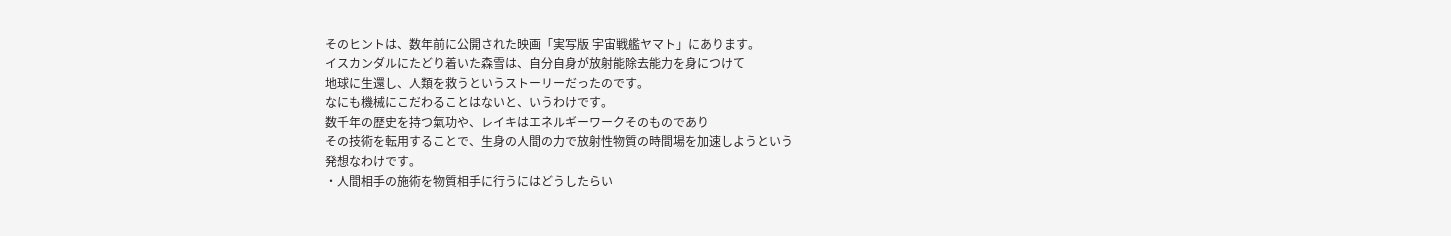そのヒントは、数年前に公開された映画「実写版 宇宙戦艦ヤマト」にあります。
イスカンダルにたどり着いた森雪は、自分自身が放射能除去能力を身につけて
地球に生還し、人類を救うというストーリーだったのです。
なにも機械にこだわることはないと、いうわけです。
数千年の歴史を持つ氣功や、レイキはエネルギーワークそのものであり
その技術を転用することで、生身の人間の力で放射性物質の時間場を加速しようという
発想なわけです。
・人間相手の施術を物質相手に行うにはどうしたらい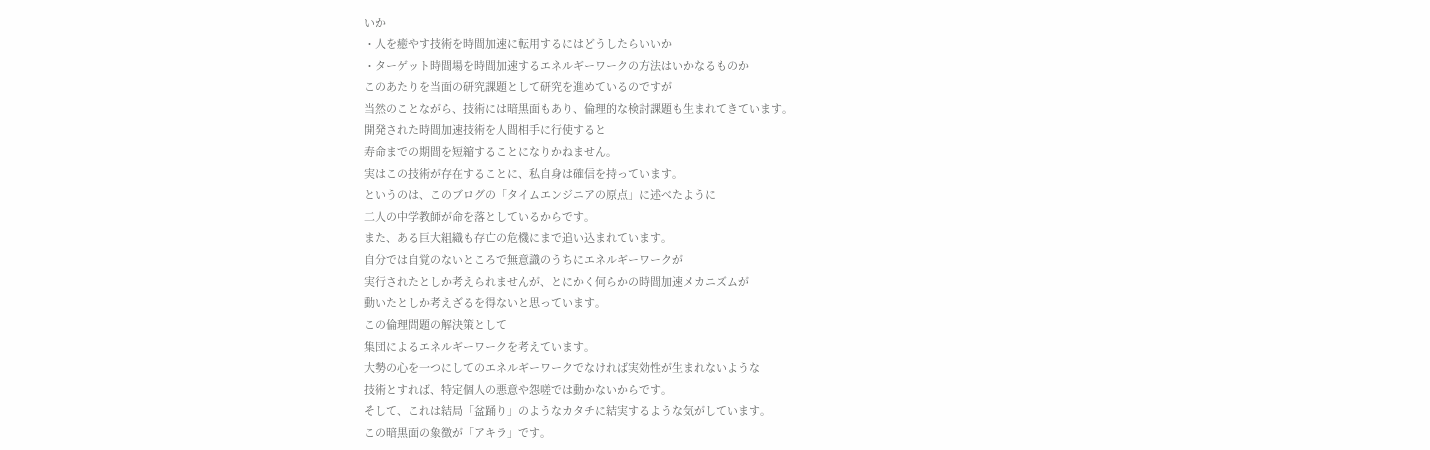いか
・人を癒やす技術を時間加速に転用するにはどうしたらいいか
・ターゲット時間場を時間加速するエネルギーワークの方法はいかなるものか
このあたりを当面の研究課題として研究を進めているのですが
当然のことながら、技術には暗黒面もあり、倫理的な検討課題も生まれてきています。
開発された時間加速技術を人間相手に行使すると
寿命までの期間を短縮することになりかねません。
実はこの技術が存在することに、私自身は確信を持っています。
というのは、このブログの「タイムエンジニアの原点」に述べたように
二人の中学教師が命を落としているからです。
また、ある巨大組織も存亡の危機にまで追い込まれています。
自分では自覚のないところで無意識のうちにエネルギーワークが
実行されたとしか考えられませんが、とにかく何らかの時間加速メカニズムが
動いたとしか考えざるを得ないと思っています。
この倫理問題の解決策として
集団によるエネルギーワークを考えています。
大勢の心を一つにしてのエネルギーワークでなければ実効性が生まれないような
技術とすれば、特定個人の悪意や怨嗟では動かないからです。
そして、これは結局「盆踊り」のようなカタチに結実するような気がしています。
この暗黒面の象徴が「アキラ」です。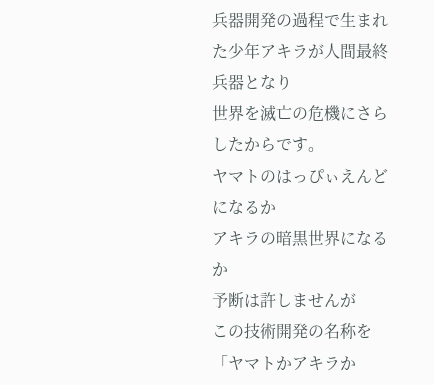兵器開発の過程で生まれた少年アキラが人間最終兵器となり
世界を滅亡の危機にさらしたからです。
ヤマトのはっぴぃえんどになるか
アキラの暗黒世界になるか
予断は許しませんが
この技術開発の名称を「ヤマトかアキラか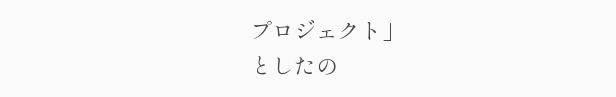プロジェクト」
としたの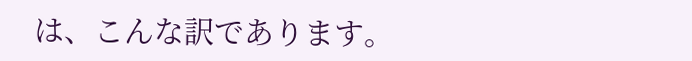は、こんな訳であります。